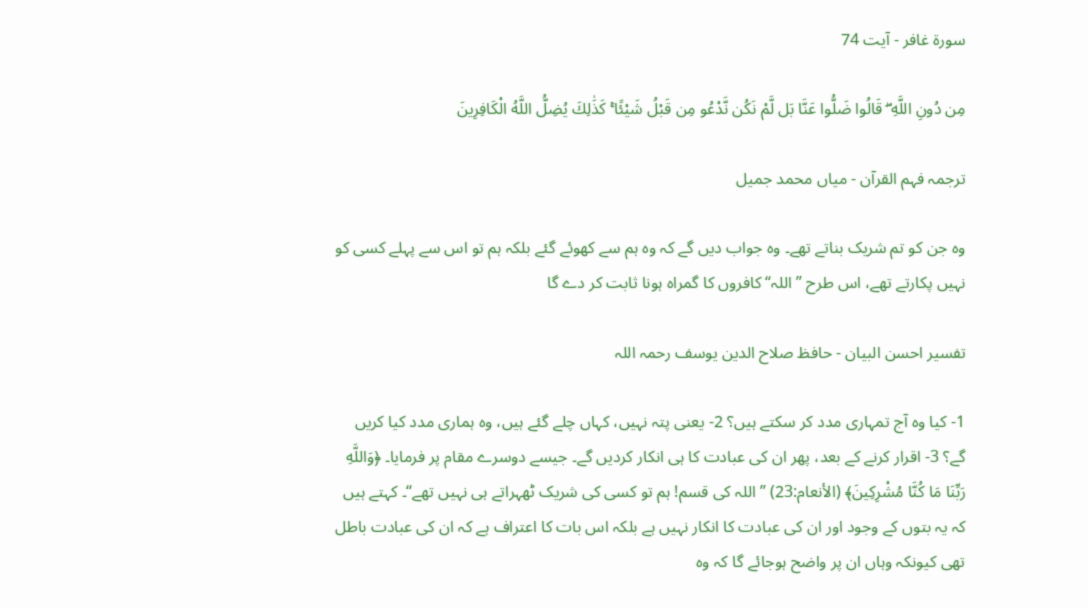سورة غافر - آیت 74

مِن دُونِ اللَّهِ ۖ قَالُوا ضَلُّوا عَنَّا بَل لَّمْ نَكُن نَّدْعُو مِن قَبْلُ شَيْئًا ۚ كَذَٰلِكَ يُضِلُّ اللَّهُ الْكَافِرِينَ

ترجمہ فہم القرآن - میاں محمد جمیل

وہ جن کو تم شریک بناتے تھے۔ وہ جواب دیں گے کہ وہ ہم سے کھوئے گئے بلکہ ہم تو اس سے پہلے کسی کو نہیں پکارتے تھے، اس طرح ” اللہ“ کافروں کا گمراہ ہونا ثابت کر دے گا

تفسیر احسن البیان - حافظ صلاح الدین یوسف رحمہ اللہ

1- کیا وہ آج تمہاری مدد کر سکتے ہیں؟ 2- یعنی پتہ نہیں، کہاں چلے گئے ہیں، وہ ہماری مدد کیا کریں گے؟ 3- اقرار کرنے کے بعد، پھر ان کی عبادت کا ہی انکار کردیں گے۔ جیسے دوسرے مقام پر فرمایا۔ ﴿وَاللَّهِ رَبِّنَا مَا كُنَّا مُشْرِكِينَ﴾ (الأنعام:23) ”اللہ کی قسم! ہم تو کسی کی شریک ٹھہراتے ہی نہیں تھے“۔ کہتے ہیں کہ یہ بتوں کے وجود اور ان کی عبادت کا انکار نہیں ہے بلکہ اس بات کا اعتراف ہے کہ ان کی عبادت باطل تھی کیونکہ وہاں ان پر واضح ہوجائے گا کہ وہ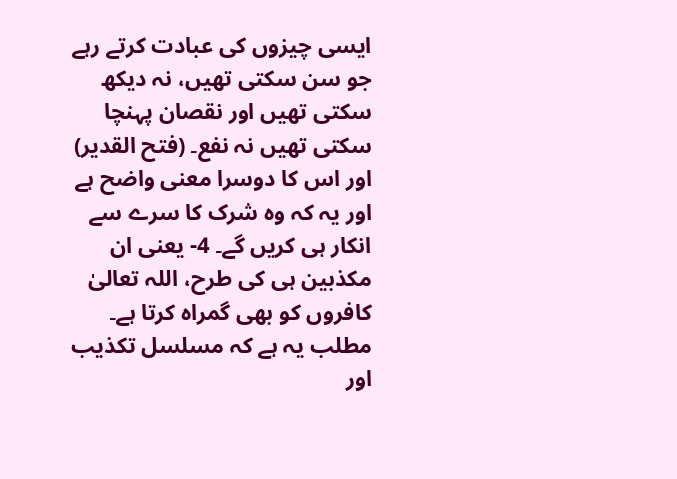ایسی چیزوں کی عبادت کرتے رہے جو سن سکتی تھیں، نہ دیکھ سکتی تھیں اور نقصان پہنچا سکتی تھیں نہ نفع۔ (فتح القدیر) اور اس کا دوسرا معنی واضح ہے اور یہ کہ وہ شرک کا سرے سے انکار ہی کریں گے۔ 4- یعنی ان مکذبین ہی کی طرح، اللہ تعالیٰ کافروں کو بھی گمراہ کرتا ہے۔ مطلب یہ ہے کہ مسلسل تکذیب اور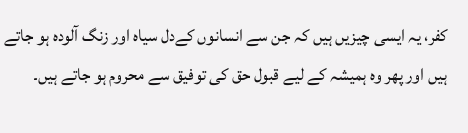کفر، یہ ایسی چیزیں ہیں کہ جن سے انسانوں کےدل سیاہ اور زنگ آلودہ ہو جاتے ہیں اور پھر وہ ہمیشہ کے لیے قبول حق کی توفیق سے محروم ہو جاتے ہیں۔